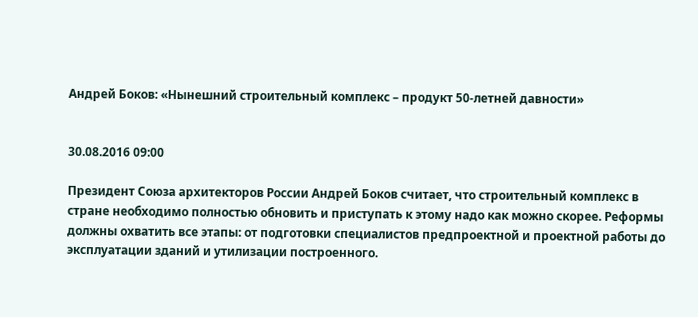Андрей Боков: «Нынешний строительный комплекс – продукт 50-летней давности»


30.08.2016 09:00

Президент Союза архитекторов России Андрей Боков считает, что строительный комплекс в стране необходимо полностью обновить и приступать к этому надо как можно скорее. Реформы должны охватить все этапы: от подготовки специалистов предпроектной и проектной работы до эксплуатации зданий и утилизации построенного.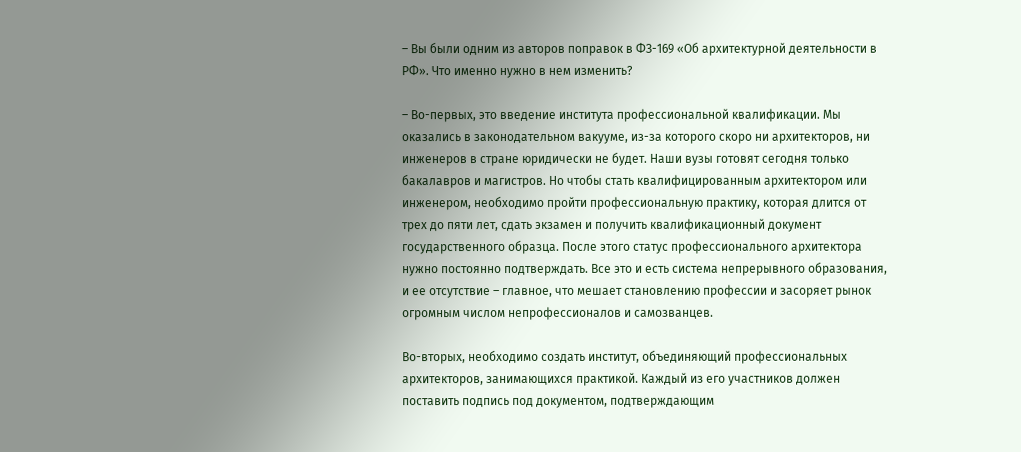– Вы были одним из авторов поправок в ФЗ-169 «Об архитектурной деятельности в РФ». Что именно нужно в нем изменить?

– Во-первых, это введение института профессиональной квалификации. Мы оказались в законодательном вакууме, из-за которого скоро ни архитекторов, ни инженеров в стране юридически не будет. Наши вузы готовят сегодня только бакалавров и магистров. Но чтобы стать квалифицированным архитектором или инженером, необходимо пройти профессиональную практику, которая длится от трех до пяти лет, сдать экзамен и получить квалификационный документ государственного образца. После этого статус профессионального архитектора нужно постоянно подтверждать. Все это и есть система непрерывного образования, и ее отсутствие – главное, что мешает становлению профессии и засоряет рынок огромным числом непрофессионалов и самозванцев.

Во-вторых, необходимо создать институт, объединяющий профессиональных архитекторов, занимающихся практикой. Каждый из его участников должен поставить подпись под документом, подтверждающим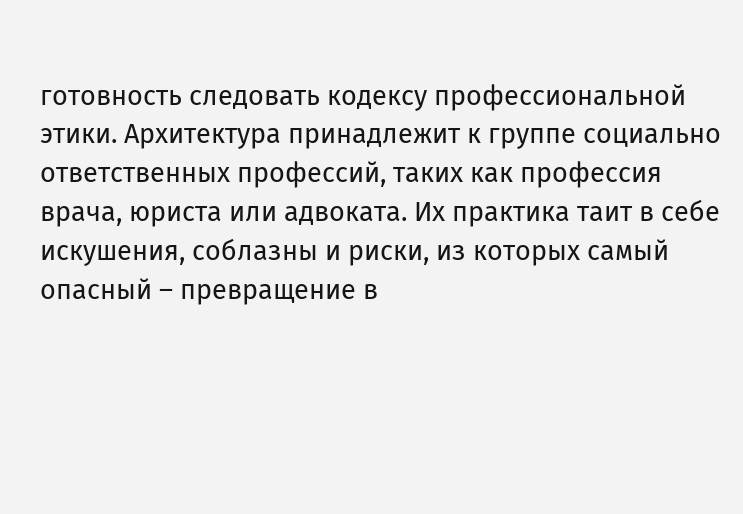готовность следовать кодексу профессиональной этики. Архитектура принадлежит к группе социально ответственных профессий, таких как профессия врача, юриста или адвоката. Их практика таит в себе искушения, соблазны и риски, из которых самый опасный – превращение в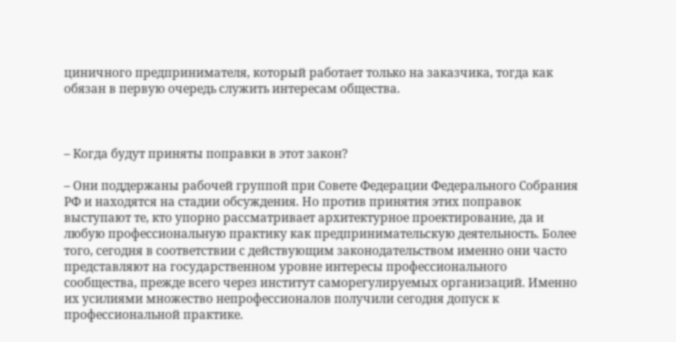циничного предпринимателя, который работает только на заказчика, тогда как обязан в первую очередь служить интересам общества.



– Когда будут приняты поправки в этот закон?

– Они поддержаны рабочей группой при Совете Федерации Федерального Собрания РФ и находятся на стадии обсуждения. Но против принятия этих поправок выступают те, кто упорно рассматривает архитектурное проектирование, да и любую профессиональную практику как предпринимательскую деятельность. Более того, сегодня в соответствии с действующим законодательством именно они часто представляют на государственном уровне интересы профессионального сообщества, прежде всего через институт саморегулируемых организаций. Именно их усилиями множество непрофессионалов получили сегодня допуск к профессиональной практике.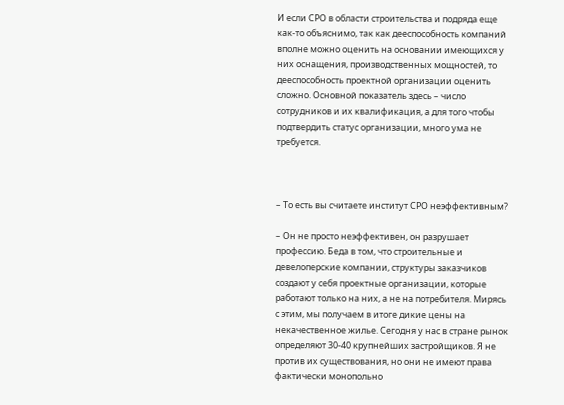И если СРО в области строительства и подряда еще как-то объяснимо, так как дееспособность компаний вполне можно оценить на основании имеющихся у них оснащения, производственных мощностей, то дееспособность проектной организации оценить сложно. Основной показатель здесь – число сотрудников и их квалификация, а для того чтобы подтвердить статус организации, много ума не требуется.



– То есть вы считаете институт СРО неэффективным?

– Он не просто неэффективен, он разрушает профессию. Беда в том, что строительные и девелоперские компании, структуры заказчиков создают у себя проектные организации, которые работают только на них, а не на потребителя. Мирясь с этим, мы получаем в итоге дикие цены на некачественное жилье. Сегодня у нас в стране рынок определяют 30-40 крупнейших застройщиков. Я не против их существования, но они не имеют права фактически монопольно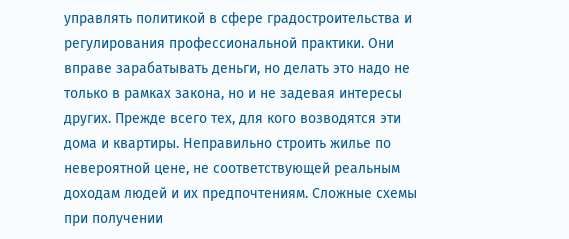управлять политикой в сфере градостроительства и регулирования профессиональной практики. Они вправе зарабатывать деньги, но делать это надо не только в рамках закона, но и не задевая интересы других. Прежде всего тех, для кого возводятся эти дома и квартиры. Неправильно строить жилье по невероятной цене, не соответствующей реальным доходам людей и их предпочтениям. Сложные схемы при получении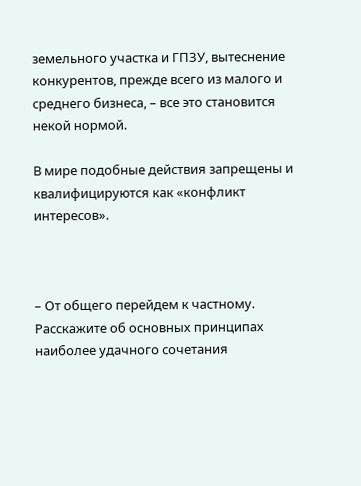земельного участка и ГПЗУ, вытеснение конкурентов, прежде всего из малого и среднего бизнеса, – все это становится некой нормой.

В мире подобные действия запрещены и квалифицируются как «конфликт интересов».



– От общего перейдем к частному. Расскажите об основных принципах наиболее удачного сочетания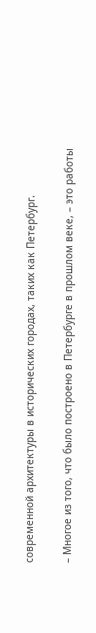современной архитектуры в исторических городах, таких как Петербург.

– Многое из того, что было построено в Петербурге в прошлом веке, – это работы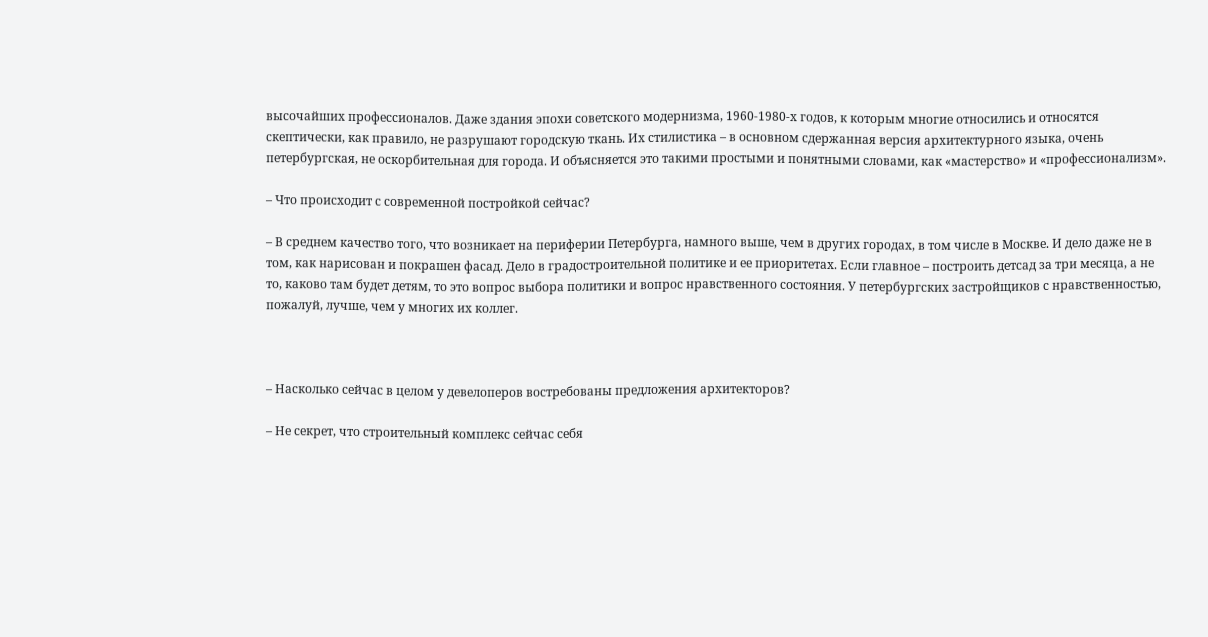высочайших профессионалов. Даже здания эпохи советского модернизма, 1960-1980-х годов, к которым многие относились и относятся скептически, как правило, не разрушают городскую ткань. Их стилистика – в основном сдержанная версия архитектурного языка, очень петербургская, не оскорбительная для города. И объясняется это такими простыми и понятными словами, как «мастерство» и «профессионализм».

– Что происходит с современной постройкой сейчас?

– В среднем качество того, что возникает на периферии Петербурга, намного выше, чем в других городах, в том числе в Москве. И дело даже не в том, как нарисован и покрашен фасад. Дело в градостроительной политике и ее приоритетах. Если главное – построить детсад за три месяца, а не то, каково там будет детям, то это вопрос выбора политики и вопрос нравственного состояния. У петербургских застройщиков с нравственностью, пожалуй, лучше, чем у многих их коллег.



– Насколько сейчас в целом у девелоперов востребованы предложения архитекторов?

– Не секрет, что строительный комплекс сейчас себя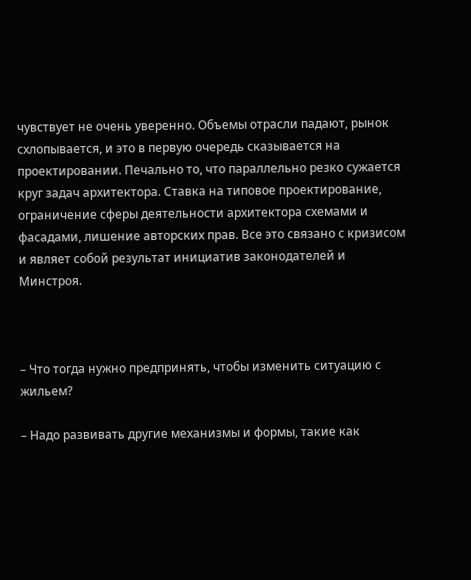чувствует не очень уверенно. Объемы отрасли падают, рынок схлопывается, и это в первую очередь сказывается на проектировании. Печально то, что параллельно резко сужается круг задач архитектора. Ставка на типовое проектирование, ограничение сферы деятельности архитектора схемами и фасадами, лишение авторских прав. Все это связано с кризисом и являет собой результат инициатив законодателей и Минстроя.



– Что тогда нужно предпринять, чтобы изменить ситуацию с жильем?

– Надо развивать другие механизмы и формы, такие как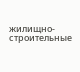жилищно-строительные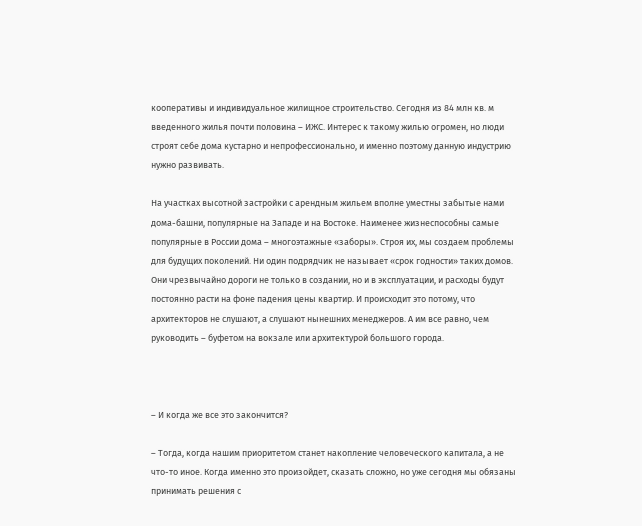кооперативы и индивидуальное жилищное строительство. Сегодня из 84 млн кв. м введенного жилья почти половина – ИЖС. Интерес к такому жилью огромен, но люди строят себе дома кустарно и непрофессионально, и именно поэтому данную индустрию нужно развивать.

На участках высотной застройки с арендным жильем вполне уместны забытые нами дома-башни, популярные на Западе и на Востоке. Наименее жизнеспособны самые популярные в России дома – многоэтажные «заборы». Строя их, мы создаем проблемы для будущих поколений. Ни один подрядчик не называет «срок годности» таких домов. Они чрезвычайно дороги не только в создании, но и в эксплуатации, и расходы будут постоянно расти на фоне падения цены квартир. И происходит это потому, что архитекторов не слушают, а слушают нынешних менеджеров. А им все равно, чем руководить – буфетом на вокзале или архитектурой большого города.



– И когда же все это закончится?

– Тогда, когда нашим приоритетом станет накопление человеческого капитала, а не что-то иное. Когда именно это произойдет, сказать сложно, но уже сегодня мы обязаны принимать решения с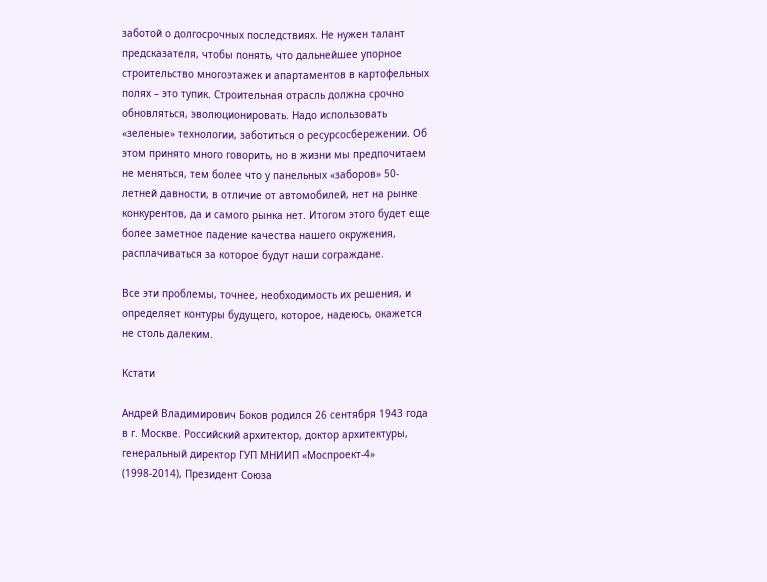заботой о долгосрочных последствиях. Не нужен талант предсказателя, чтобы понять, что дальнейшее упорное строительство многоэтажек и апартаментов в картофельных полях – это тупик. Строительная отрасль должна срочно обновляться, эволюционировать. Надо использовать «зеленые» технологии, заботиться о ресурсосбережении. Об этом принято много говорить, но в жизни мы предпочитаем не меняться, тем более что у панельных «заборов» 50-летней давности, в отличие от автомобилей, нет на рынке конкурентов, да и самого рынка нет. Итогом этого будет еще более заметное падение качества нашего окружения, расплачиваться за которое будут наши сограждане.

Все эти проблемы, точнее, необходимость их решения, и определяет контуры будущего, которое, надеюсь, окажется не столь далеким.

Кстати

Андрей Владимирович Боков родился 26 сентября 1943 года в г. Москве. Российский архитектор, доктор архитектуры, генеральный директор ГУП МНИИП «Моспроект-4» (1998-2014), Президент Союза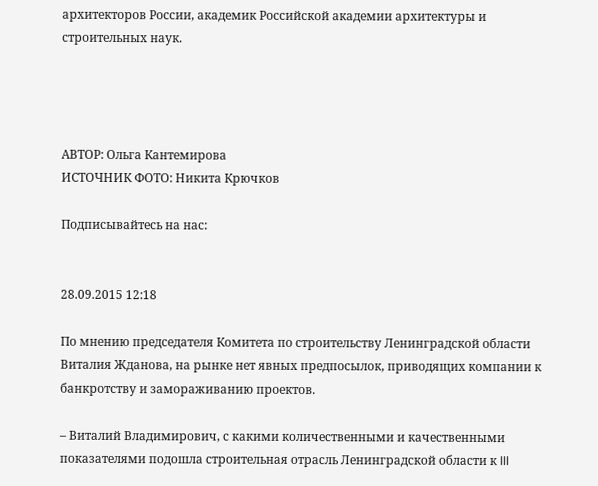архитекторов России, академик Российской академии архитектуры и строительных наук.




АВТОР: Ольга Кантемирова
ИСТОЧНИК ФОТО: Никита Крючков

Подписывайтесь на нас:


28.09.2015 12:18

По мнению председателя Комитета по строительству Ленинградской области Виталия Жданова, на рынке нет явных предпосылок, приводящих компании к банкротству и замораживанию проектов.

– Виталий Владимирович, с какими количественными и качественными показателями подошла строительная отрасль Ленинградской области к III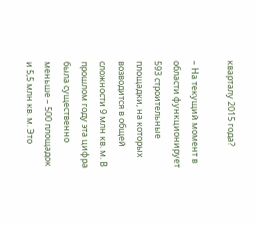кварталу 2015 года?

– На текущий момент в области функционирует 593 строительные площадки, на которых возводится в общей сложности 9 млн кв. м. В прошлом году эта цифра была существенно меньше – 500 площадок и 5,5 млн кв. м. Это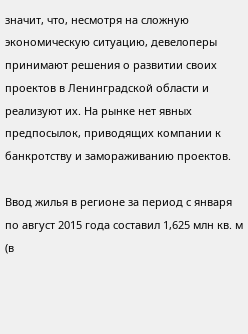значит, что, несмотря на сложную экономическую ситуацию, девелоперы принимают решения о развитии своих проектов в Ленинградской области и реализуют их. На рынке нет явных предпосылок, приводящих компании к банкротству и замораживанию проектов.

Ввод жилья в регионе за период с января по август 2015 года составил 1,625 млн кв. м (в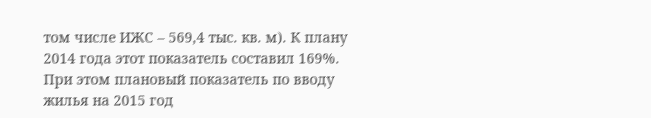том числе ИЖС – 569,4 тыс. кв. м). К плану 2014 года этот показатель составил 169%. При этом плановый показатель по вводу жилья на 2015 год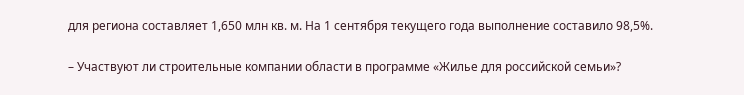для региона составляет 1,650 млн кв. м. На 1 сентября текущего года выполнение составило 98,5%.

– Участвуют ли строительные компании области в программе «Жилье для российской семьи»?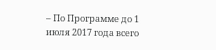– По Программе до 1 июля 2017 года всего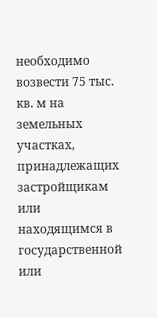необходимо возвести 75 тыс. кв. м на земельных участках, принадлежащих застройщикам или находящимся в государственной или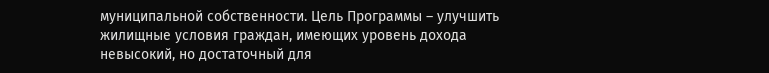муниципальной собственности. Цель Программы – улучшить жилищные условия граждан, имеющих уровень дохода невысокий, но достаточный для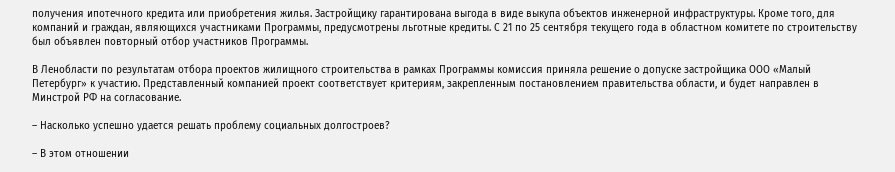получения ипотечного кредита или приобретения жилья. Застройщику гарантирована выгода в виде выкупа объектов инженерной инфраструктуры. Кроме того, для компаний и граждан, являющихся участниками Программы, предусмотрены льготные кредиты. С 21 по 25 сентября текущего года в областном комитете по строительству был объявлен повторный отбор участников Программы.

В Ленобласти по результатам отбора проектов жилищного строительства в рамках Программы комиссия приняла решение о допуске застройщика ООО «Малый Петербург» к участию. Представленный компанией проект соответствует критериям, закрепленным постановлением правительства области, и будет направлен в Минстрой РФ на согласование.

– Насколько успешно удается решать проблему социальных долгостроев?

– В этом отношении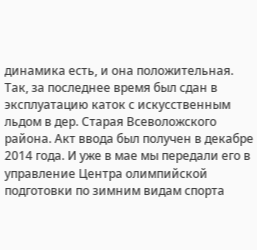динамика есть, и она положительная. Так, за последнее время был сдан в эксплуатацию каток с искусственным льдом в дер. Старая Всеволожского района. Акт ввода был получен в декабре 2014 года. И уже в мае мы передали его в управление Центра олимпийской подготовки по зимним видам спорта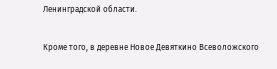Ленинградской области.

Кроме того, в деревне Новое Девяткино Всеволожского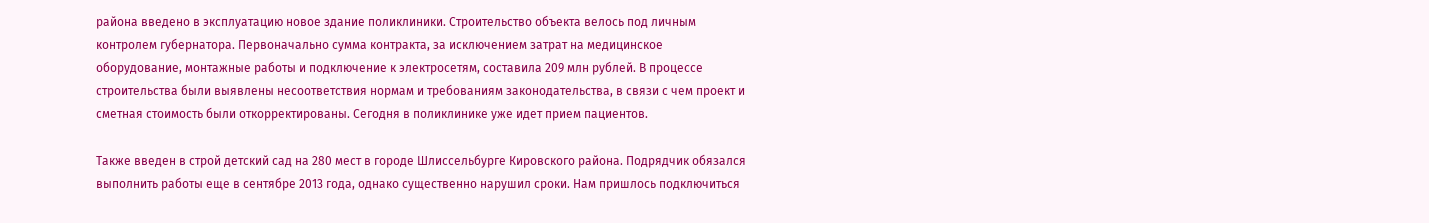района введено в эксплуатацию новое здание поликлиники. Строительство объекта велось под личным контролем губернатора. Первоначально сумма контракта, за исключением затрат на медицинское оборудование, монтажные работы и подключение к электросетям, составила 209 млн рублей. В процессе строительства были выявлены несоответствия нормам и требованиям законодательства, в связи с чем проект и сметная стоимость были откорректированы. Сегодня в поликлинике уже идет прием пациентов.

Также введен в строй детский сад на 280 мест в городе Шлиссельбурге Кировского района. Подрядчик обязался выполнить работы еще в сентябре 2013 года, однако существенно нарушил сроки. Нам пришлось подключиться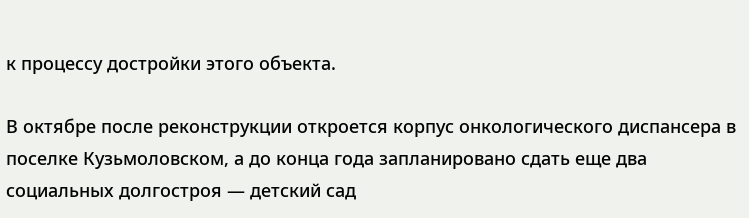к процессу достройки этого объекта.

В октябре после реконструкции откроется корпус онкологического диспансера в поселке Кузьмоловском, а до конца года запланировано сдать еще два социальных долгостроя — детский сад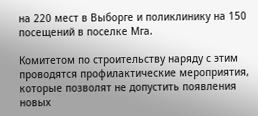на 220 мест в Выборге и поликлинику на 150 посещений в поселке Мга.

Комитетом по строительству наряду с этим проводятся профилактические мероприятия, которые позволят не допустить появления новых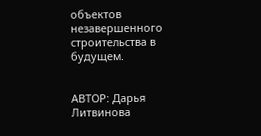объектов незавершенного строительства в будущем.


АВТОР: Дарья Литвинова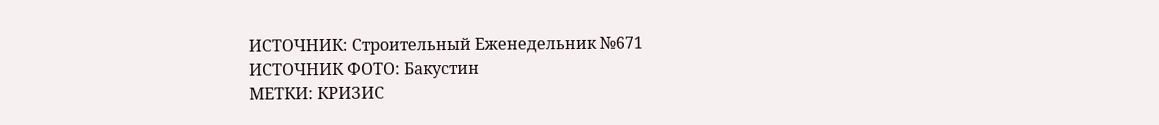ИСТОЧНИК: Строительный Еженедельник №671
ИСТОЧНИК ФОТО: Бакустин
МЕТКИ: КРИЗИС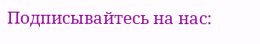Подписывайтесь на нас: